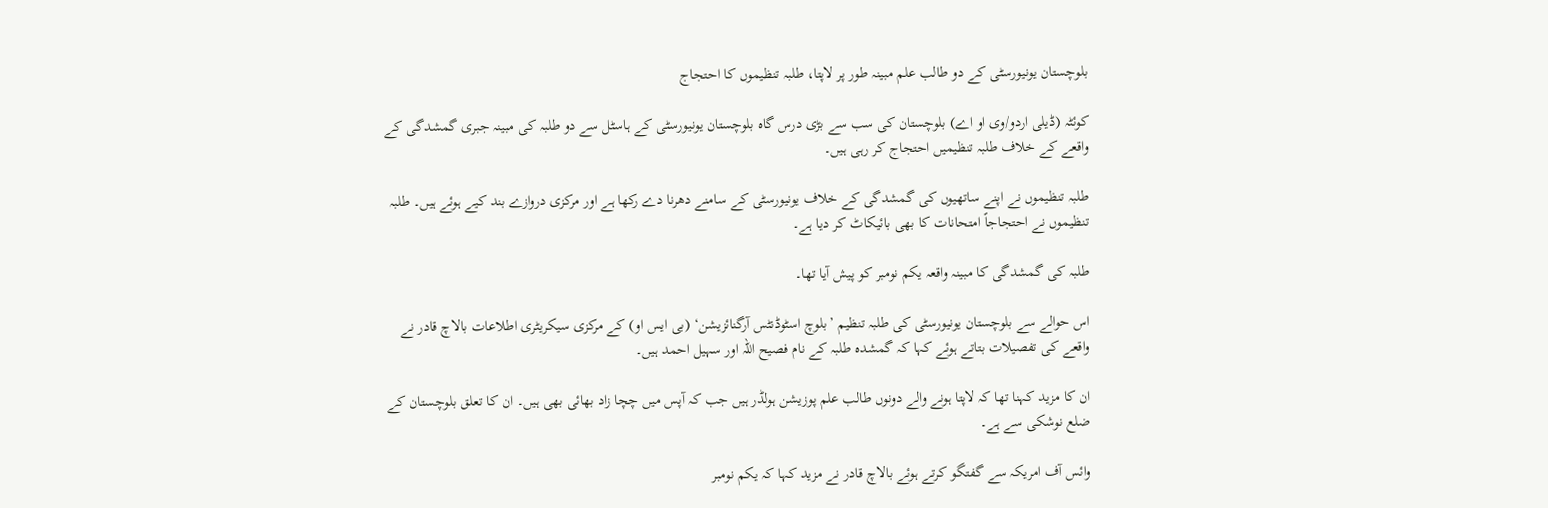بلوچستان یونیورسٹی کے دو طالب علم مبینہ طور پر لاپتا، طلبہ تنظیموں کا احتجاج

کوئٹہ (ڈیلی اردو/وی او اے) بلوچستان کی سب سے بڑی درس گاہ بلوچستان یونیورسٹی کے ہاسٹل سے دو طلبہ کی مبینہ جبری گمشدگی کے واقعے کے خلاف طلبہ تنظیمیں احتجاج کر رہی ہیں۔

طلبہ تنظیموں نے اپنے ساتھیوں کی گمشدگی کے خلاف یونیورسٹی کے سامنے دھرنا دے رکھا ہے اور مرکزی دروازے بند کیے ہوئے ہیں۔ طلبہ تنظیموں نے احتجاجاً امتحانات کا بھی بائیکاٹ کر دیا ہے۔

طلبہ کی گمشدگی کا مبینہ واقعہ یکم نومبر کو پیش آیا تھا۔

اس حوالے سے بلوچستان یونیورسٹی کی طلبہ تنظیم ’بلوچ اسٹوڈنٹس آرگنائزیشن‘ (بی ایس او) کے مرکزی سیکریٹری اطلاعات بالاچ قادر نے واقعے کی تفصیلات بتاتے ہوئے کہا کہ گمشدہ طلبہ کے نام فصیح اللہ اور سہیل احمد ہیں۔

ان کا مزید کہنا تھا کہ لاپتا ہونے والے دونوں طالب علم پوزیشن ہولڈر ہیں جب کہ آپس میں چچا زاد بھائی بھی ہیں۔ ان کا تعلق بلوچستان کے ضلع نوشکی سے ہے۔

وائس آف امریکہ سے گفتگو کرتے ہوئے بالاچ قادر نے مزید کہا کہ یکم نومبر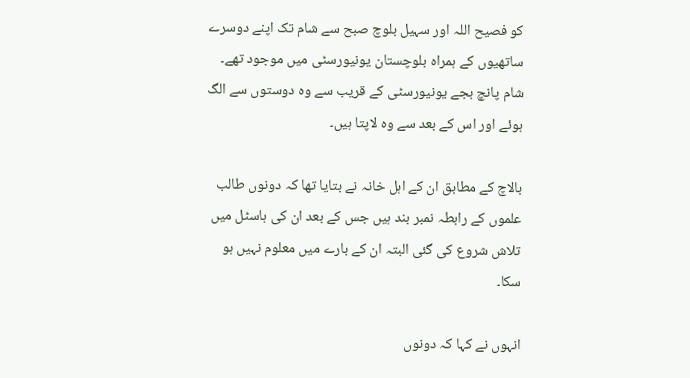کو فصیح اللہ اور سہیل بلوچ صبح سے شام تک اپنے دوسرے ساتھیوں کے ہمراہ بلوچستان یونیورسٹی میں موجود تھے۔ شام پانچ بجے یونیورسٹی کے قریب سے وہ دوستوں سے الگ ہوئے اور اس کے بعد سے وہ لاپتا ہیں۔

بالاچ کے مطابق ان کے اہل خانہ نے بتایا تھا کہ دونوں طالب علموں کے رابطہ نمبر بند ہیں جس کے بعد ان کی ہاسٹل میں تلاش شروع کی گئی البتہ ان کے بارے میں معلوم نہیں ہو سکا۔

انہوں نے کہا کہ دونوں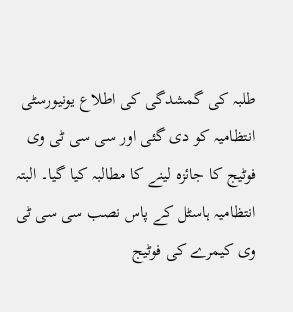طلبہ کی گمشدگی کی اطلاع یونیورسٹی انتظامیہ کو دی گئی اور سی سی ٹی وی فوٹیج کا جائزہ لینے کا مطالبہ کیا گیا۔ البتہ انتظامیہ ہاسٹل کے پاس نصب سی سی ٹی وی کیمرے کی فوٹیج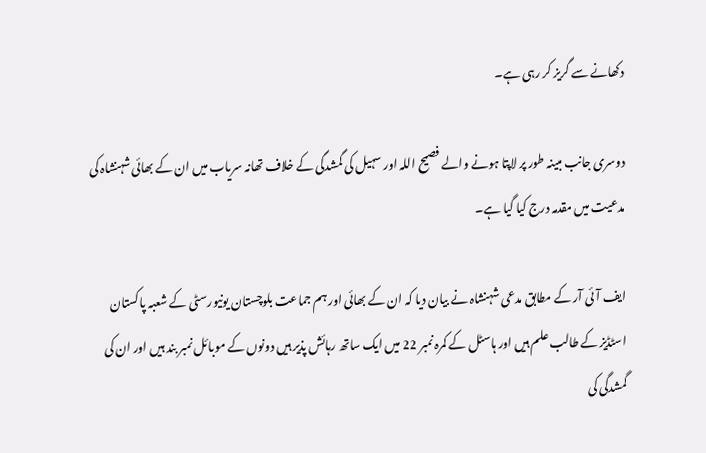دکھانے سے گریز کر رہی ہے۔

دوسری جانب مبینہ طور پر لاپتا ہونے والے فصیح اللہ اور سہیل کی گمشدگی کے خلاف تھانہ سریاب میں ان کے بھائی شہنشاہ کی مدعیت میں مقدمہ درج کیا گیا ہے۔

ایف آئی آر کے مطابق مدعی شہنشاہ نے بیان دیا کہ ان کے بھائی اور ہم جماعت بلوچستان یونیورسٹی کے شعبہ پاکستان اسٹڈیز کے طالب علم ہیں اور ہاسٹل کے کمرہ نمبر 22 میں ایک ساتھ رہائش پذیر ہیں دونوں کے موبائل نمبر بند ہیں اور ان کی گمشدگی کی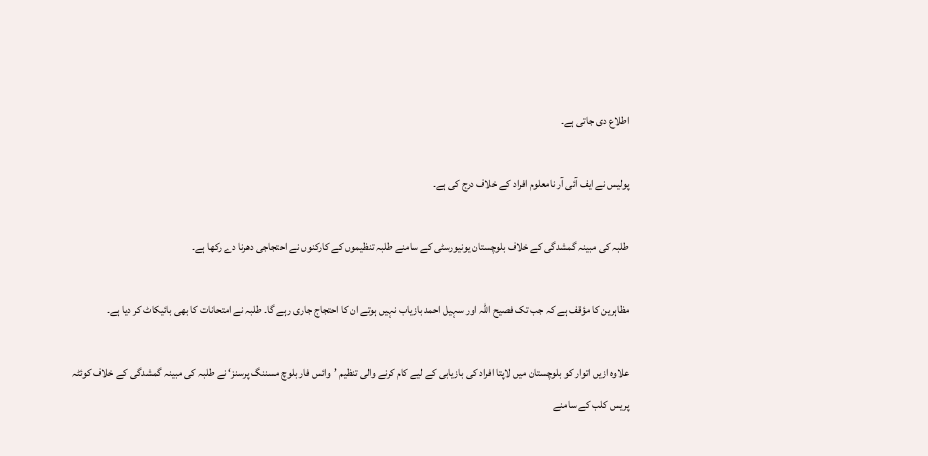اطلاع دی جاتی ہے۔

پولیس نے ایف آئی آر نامعلوم افراد کے خلاف درج کی ہے۔

طلبہ کی مبینہ گمشدگی کے خلاف بلوچستان یونیورسٹی کے سامنے طلبہ تنظیموں کے کارکنوں نے احتجاجی دھرنا دے رکھا ہے۔

مظاہرین کا مؤقف ہے کہ جب تک فصیح اللہ اور سہیل احمد بازیاب نہیں ہوتے ان کا احتجاج جاری رہے گا۔ طلبہ نے امتحانات کا بھی بائیکاٹ کر دیا ہے۔

علاوہ ازیں اتوار کو بلوچستان میں لاپتا افراد کی بازیابی کے لیے کام کرنے والی تنظیم ’وائس فار بلوچ مسننگ پرسنز‘ نے طلبہ کی مبینہ گمشدگی کے خلاف کوئٹہ پریس کلب کے سامنے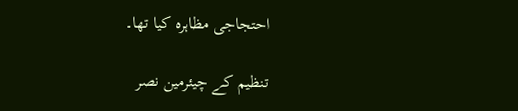احتجاجی مظاہرہ کیا تھا۔

تنظیم کے چیئرمین نصر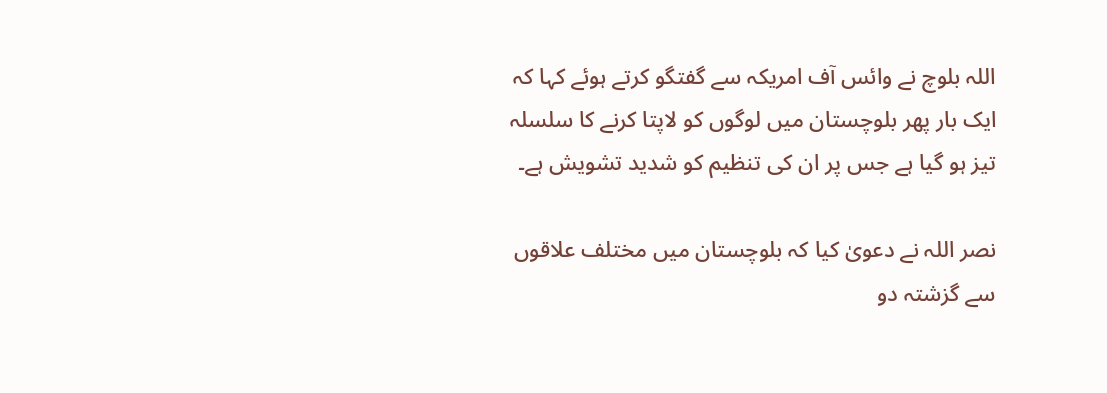اللہ بلوچ نے وائس آف امریکہ سے گفتگو کرتے ہوئے کہا کہ ایک بار پھر بلوچستان میں لوگوں کو لاپتا کرنے کا سلسلہ تیز ہو گیا ہے جس پر ان کی تنظیم کو شدید تشویش ہے۔

نصر اللہ نے دعویٰ کیا کہ بلوچستان میں مختلف علاقوں سے گزشتہ دو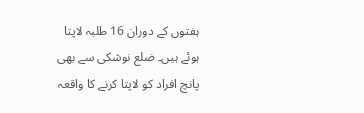ہفتوں کے دوران 16 طلبہ لاپتا ہوئے ہیں۔ ضلع نوشکی سے بھی پانچ افراد کو لاپتا کرنے کا واقعہ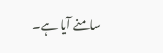سامنے آیا ہے۔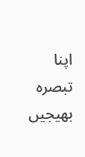اپنا تبصرہ بھیجیں